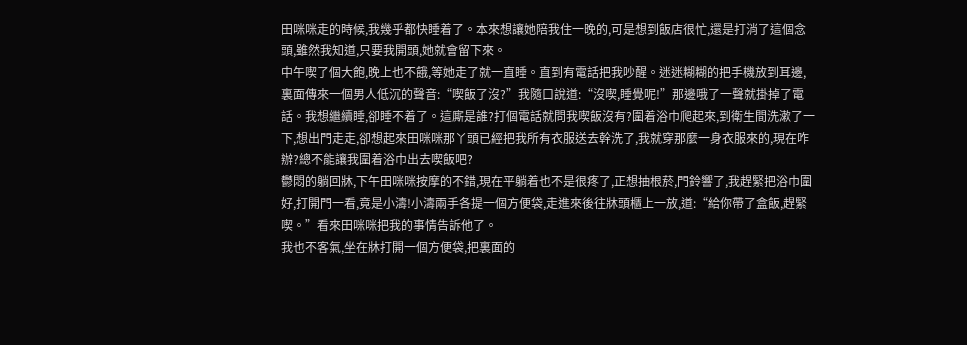田咪咪走的時候,我幾乎都快睡着了。本來想讓她陪我住一晚的,可是想到飯店很忙,還是打消了這個念頭,雖然我知道,只要我開頭,她就會留下來。
中午喫了個大飽,晚上也不餓,等她走了就一直睡。直到有電話把我吵醒。迷迷糊糊的把手機放到耳邊,裏面傳來一個男人低沉的聲音:“喫飯了沒?”我隨口說道:“沒喫,睡覺呢!”那邊哦了一聲就掛掉了電話。我想繼續睡,卻睡不着了。這廝是誰?打個電話就問我喫飯沒有?圍着浴巾爬起來,到衛生間洗漱了一下,想出門走走,卻想起來田咪咪那丫頭已經把我所有衣服送去幹洗了,我就穿那麼一身衣服來的,現在咋辦?總不能讓我圍着浴巾出去喫飯吧?
鬱悶的躺回牀,下午田咪咪按摩的不錯,現在平躺着也不是很疼了,正想抽根菸,門鈴響了,我趕緊把浴巾圍好,打開門一看,竟是小濤!小濤兩手各提一個方便袋,走進來後往牀頭櫃上一放,道:“給你帶了盒飯,趕緊喫。”看來田咪咪把我的事情告訴他了。
我也不客氣,坐在牀打開一個方便袋,把裏面的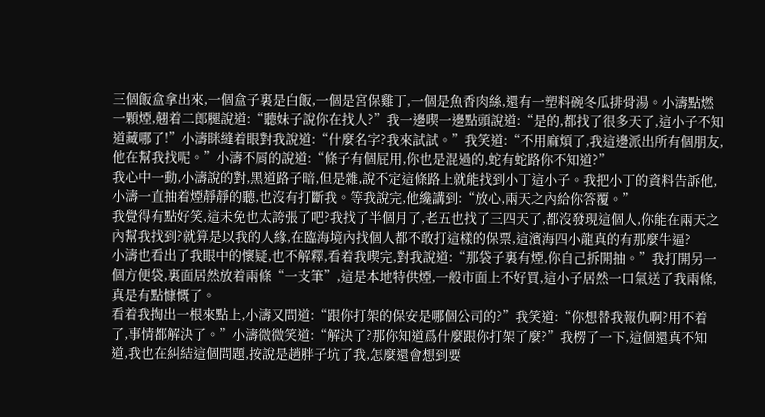三個飯盒拿出來,一個盒子裏是白飯,一個是宮保雞丁,一個是魚香肉絲,還有一塑料碗冬瓜排骨湯。小濤點燃一顆煙,翹着二郎腿說道:“聽妹子說你在找人?”我一邊喫一邊點頭說道:“是的,都找了很多天了,這小子不知道藏哪了!”小濤眯縫着眼對我說道:“什麼名字?我來試試。”我笑道:“不用麻煩了,我這邊派出所有個朋友,他在幫我找呢。”小濤不屑的說道:“條子有個屁用,你也是混過的,蛇有蛇路你不知道?”
我心中一動,小濤說的對,黑道路子暗,但是雜,說不定這條路上就能找到小丁這小子。我把小丁的資料告訴他,小濤一直抽着煙靜靜的聽,也沒有打斷我。等我說完,他纔講到:“放心,兩天之內給你答覆。”
我覺得有點好笑,這未免也太誇張了吧?我找了半個月了,老五也找了三四天了,都沒發現這個人,你能在兩天之內幫我找到?就算是以我的人緣,在臨海境內找個人都不敢打這樣的保票,這濱海四小龍真的有那麼牛逼?
小濤也看出了我眼中的懷疑,也不解釋,看着我喫完,對我說道:“那袋子裏有煙,你自己拆開抽。”我打開另一個方便袋,裏面居然放着兩條“一支筆”,這是本地特供煙,一般市面上不好買,這小子居然一口氣送了我兩條,真是有點慷慨了。
看着我掏出一根來點上,小濤又問道:“跟你打架的保安是哪個公司的?”我笑道:“你想替我報仇啊?用不着了,事情都解決了。”小濤微微笑道:“解決了?那你知道爲什麼跟你打架了麼?”我楞了一下,這個還真不知道,我也在糾結這個問題,按說是趙胖子坑了我,怎麼還會想到要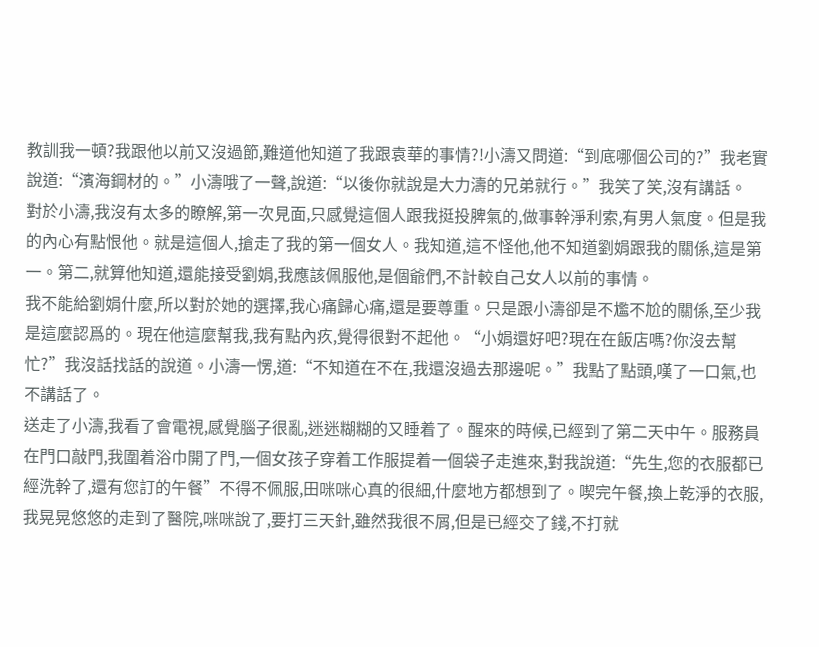教訓我一頓?我跟他以前又沒過節,難道他知道了我跟袁華的事情?!小濤又問道:“到底哪個公司的?”我老實說道:“濱海鋼材的。”小濤哦了一聲,說道:“以後你就說是大力濤的兄弟就行。”我笑了笑,沒有講話。
對於小濤,我沒有太多的瞭解,第一次見面,只感覺這個人跟我挺投脾氣的,做事幹淨利索,有男人氣度。但是我的內心有點恨他。就是這個人,搶走了我的第一個女人。我知道,這不怪他,他不知道劉娟跟我的關係,這是第一。第二,就算他知道,還能接受劉娟,我應該佩服他,是個爺們,不計較自己女人以前的事情。
我不能給劉娟什麼,所以對於她的選擇,我心痛歸心痛,還是要尊重。只是跟小濤卻是不尷不尬的關係,至少我是這麼認爲的。現在他這麼幫我,我有點內疚,覺得很對不起他。“小娟還好吧?現在在飯店嗎?你沒去幫忙?”我沒話找話的說道。小濤一愣,道:“不知道在不在,我還沒過去那邊呢。”我點了點頭,嘆了一口氣,也不講話了。
送走了小濤,我看了會電視,感覺腦子很亂,迷迷糊糊的又睡着了。醒來的時候,已經到了第二天中午。服務員在門口敲門,我圍着浴巾開了門,一個女孩子穿着工作服提着一個袋子走進來,對我說道:“先生,您的衣服都已經洗幹了,還有您訂的午餐”不得不佩服,田咪咪心真的很細,什麼地方都想到了。喫完午餐,換上乾淨的衣服,我晃晃悠悠的走到了醫院,咪咪說了,要打三天針,雖然我很不屑,但是已經交了錢,不打就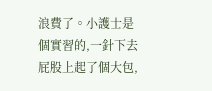浪費了。小護士是個實習的,一針下去屁股上起了個大包,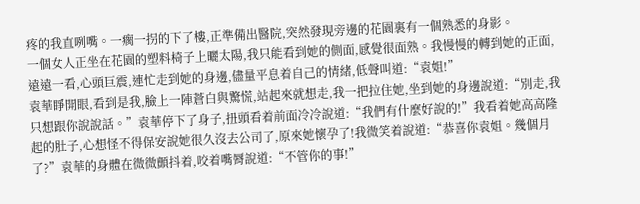疼的我直咧嘴。一瘸一拐的下了樓,正準備出醫院,突然發現旁邊的花園裏有一個熟悉的身影。
一個女人正坐在花園的塑料椅子上曬太陽,我只能看到她的側面,感覺很面熟。我慢慢的轉到她的正面,遠遠一看,心頭巨震,連忙走到她的身邊,儘量平息着自己的情緒,低聲叫道:“袁姐!”
袁華睜開眼,看到是我,臉上一陣蒼白與驚慌,站起來就想走,我一把拉住她,坐到她的身邊說道:“別走,我只想跟你說說話。”袁華停下了身子,扭頭看着前面冷冷說道:“我們有什麼好說的!”我看着她高高隆起的肚子,心想怪不得保安說她很久沒去公司了,原來她懷孕了!我微笑着說道:“恭喜你袁姐。幾個月了?”袁華的身體在微微顫抖着,咬着嘴脣說道:“不管你的事!”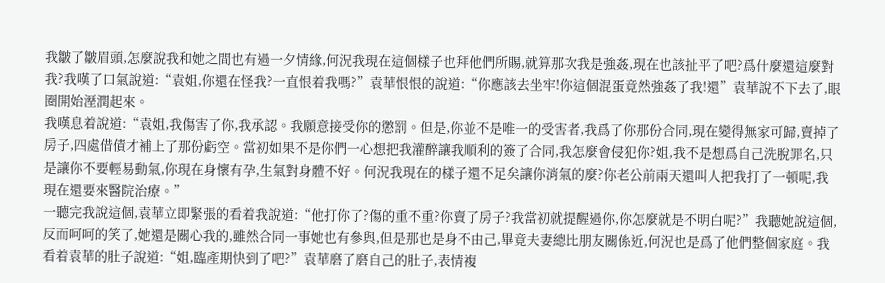我皺了皺眉頭,怎麼說我和她之間也有過一夕情緣,何況我現在這個樣子也拜他們所賜,就算那次我是強姦,現在也該扯平了吧?爲什麼還這麼對我?我嘆了口氣說道:“袁姐,你還在怪我?一直恨着我嗎?”袁華恨恨的說道:“你應該去坐牢!你這個混蛋竟然強姦了我!還”袁華說不下去了,眼圈開始溼潤起來。
我嘆息着說道:“袁姐,我傷害了你,我承認。我願意接受你的懲罰。但是,你並不是唯一的受害者,我爲了你那份合同,現在變得無家可歸,賣掉了房子,四處借債才補上了那份虧空。當初如果不是你們一心想把我灌醉讓我順利的簽了合同,我怎麼會侵犯你?姐,我不是想爲自己洗脫罪名,只是讓你不要輕易動氣,你現在身懷有孕,生氣對身體不好。何況我現在的樣子還不足矣讓你消氣的麼?你老公前兩天還叫人把我打了一頓呢,我現在還要來醫院治療。”
一聽完我說這個,袁華立即緊張的看着我說道:“他打你了?傷的重不重?你賣了房子?我當初就提醒過你,你怎麼就是不明白呢?”我聽她說這個,反而呵呵的笑了,她還是關心我的,雖然合同一事她也有參與,但是那也是身不由己,畢竟夫妻總比朋友關係近,何況也是爲了他們整個家庭。我看着袁華的肚子說道:“姐,臨產期快到了吧?”袁華磨了磨自己的肚子,表情複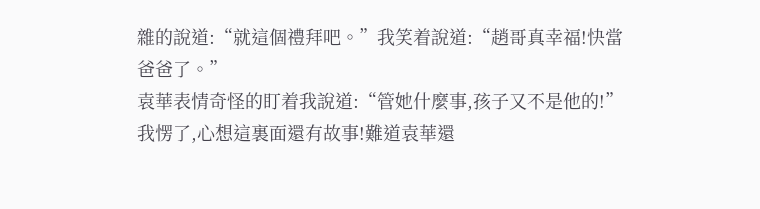雜的說道:“就這個禮拜吧。”我笑着說道:“趙哥真幸福!快當爸爸了。”
袁華表情奇怪的盯着我說道:“管她什麼事,孩子又不是他的!”我愣了,心想這裏面還有故事!難道袁華還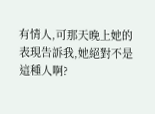有情人,可那天晚上她的表現告訴我,她絕對不是這種人啊?